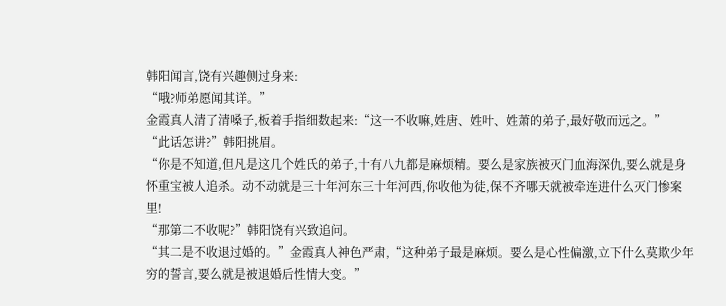韩阳闻言,饶有兴趣侧过身来:
“哦?师弟愿闻其详。”
金霞真人清了清嗓子,板着手指细数起来:“这一不收嘛,姓唐、姓叶、姓萧的弟子,最好敬而远之。”
“此话怎讲?”韩阳挑眉。
“你是不知道,但凡是这几个姓氏的弟子,十有八九都是麻烦精。要么是家族被灭门血海深仇,要么就是身怀重宝被人追杀。动不动就是三十年河东三十年河西,你收他为徒,保不齐哪天就被牵连进什么灭门惨案里!
“那第二不收呢?”韩阳饶有兴致追问。
“其二是不收退过婚的。”金霞真人神色严肃,“这种弟子最是麻烦。要么是心性偏激,立下什么莫欺少年穷的誓言,要么就是被退婚后性情大变。”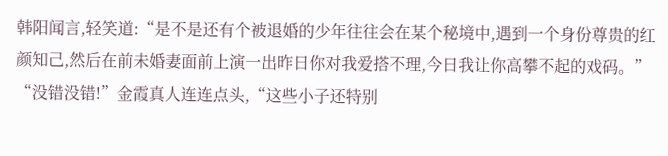韩阳闻言,轻笑道:“是不是还有个被退婚的少年往往会在某个秘境中,遇到一个身份尊贵的红颜知己,然后在前未婚妻面前上演一出昨日你对我爱搭不理,今日我让你高攀不起的戏码。”
“没错没错!”金霞真人连连点头,“这些小子还特别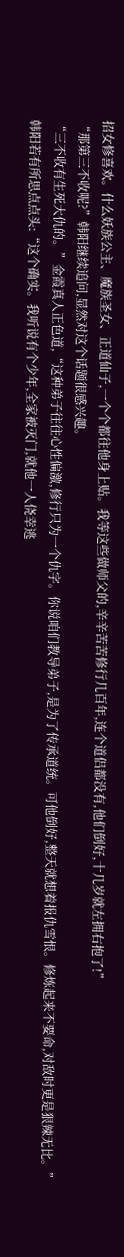招女修喜欢。什么妖族公主、魔族圣女、正道仙子,一个个都往他身上贴。我等这些做师父的,辛辛苦苦修行几百年,连个道侣都没有,他们倒好,十几岁就左拥右抱了!”
“那第三不收呢?”韩阳继续追问,显然对这个话题很感兴趣。
“三不收有生死大仇的。”金霞真人正色道,“这种弟子往往心性偏激,修行只为一个仇字。你说咱们教导弟子,是为了传承道统。可他倒好,整天就想着报仇雪恨。修炼起来不要命,对敌时更是狠辣无比。”
韩阳若有所思点点头:“这个确实。我听说有个少年,全家被灭门,就他一人侥幸逃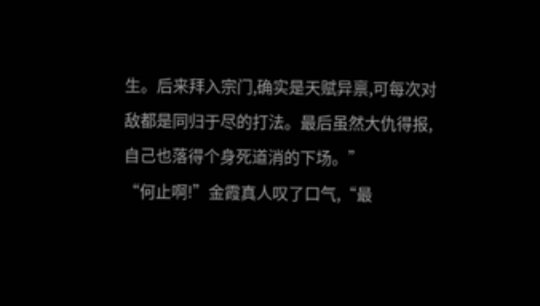生。后来拜入宗门,确实是天赋异禀,可每次对敌都是同归于尽的打法。最后虽然大仇得报,自己也落得个身死道消的下场。”
“何止啊!”金霞真人叹了口气,“最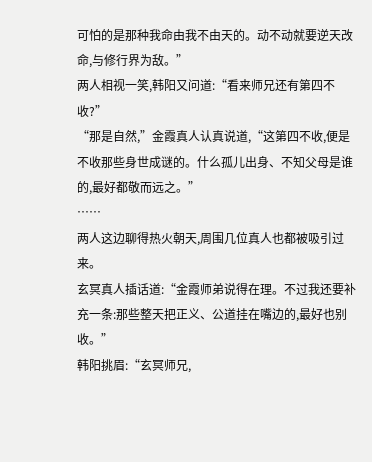可怕的是那种我命由我不由天的。动不动就要逆天改命,与修行界为敌。”
两人相视一笑,韩阳又问道:“看来师兄还有第四不收?”
“那是自然,”金霞真人认真说道,“这第四不收,便是不收那些身世成谜的。什么孤儿出身、不知父母是谁的,最好都敬而远之。”
……
两人这边聊得热火朝天,周围几位真人也都被吸引过来。
玄冥真人插话道:“金霞师弟说得在理。不过我还要补充一条:那些整天把正义、公道挂在嘴边的,最好也别收。”
韩阳挑眉:“玄冥师兄,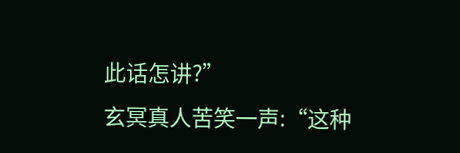此话怎讲?”
玄冥真人苦笑一声:“这种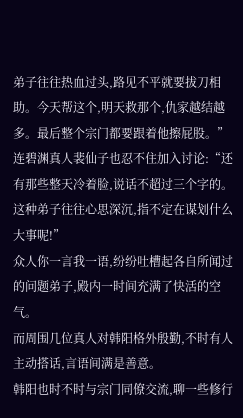弟子往往热血过头,路见不平就要拔刀相助。今天帮这个,明天救那个,仇家越结越多。最后整个宗门都要跟着他擦屁股。”
连碧渊真人裴仙子也忍不住加入讨论:“还有那些整天冷着脸,说话不超过三个字的。这种弟子往往心思深沉,指不定在谋划什么大事呢!”
众人你一言我一语,纷纷吐槽起各自所闻过的问题弟子,殿内一时间充满了快活的空气。
而周围几位真人对韩阳格外殷勤,不时有人主动搭话,言语间满是善意。
韩阳也时不时与宗门同僚交流,聊一些修行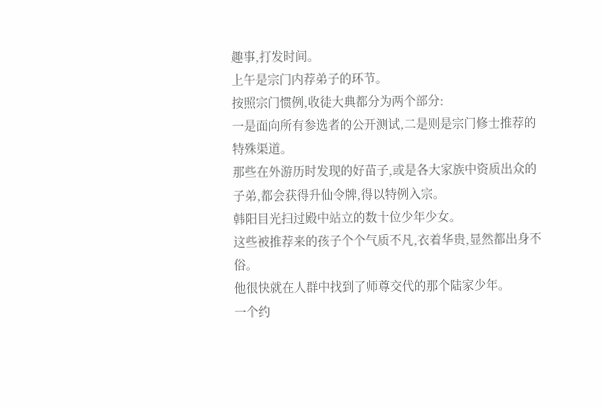趣事,打发时间。
上午是宗门内荐弟子的环节。
按照宗门惯例,收徒大典都分为两个部分:
一是面向所有参选者的公开测试,二是则是宗门修士推荐的特殊渠道。
那些在外游历时发现的好苗子,或是各大家族中资质出众的子弟,都会获得升仙令牌,得以特例入宗。
韩阳目光扫过殿中站立的数十位少年少女。
这些被推荐来的孩子个个气质不凡,衣着华贵,显然都出身不俗。
他很快就在人群中找到了师尊交代的那个陆家少年。
一个约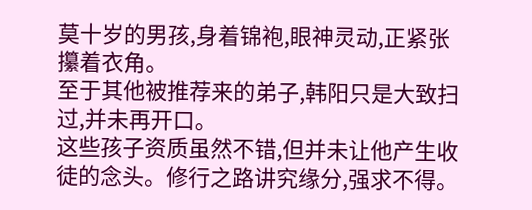莫十岁的男孩,身着锦袍,眼神灵动,正紧张攥着衣角。
至于其他被推荐来的弟子,韩阳只是大致扫过,并未再开口。
这些孩子资质虽然不错,但并未让他产生收徒的念头。修行之路讲究缘分,强求不得。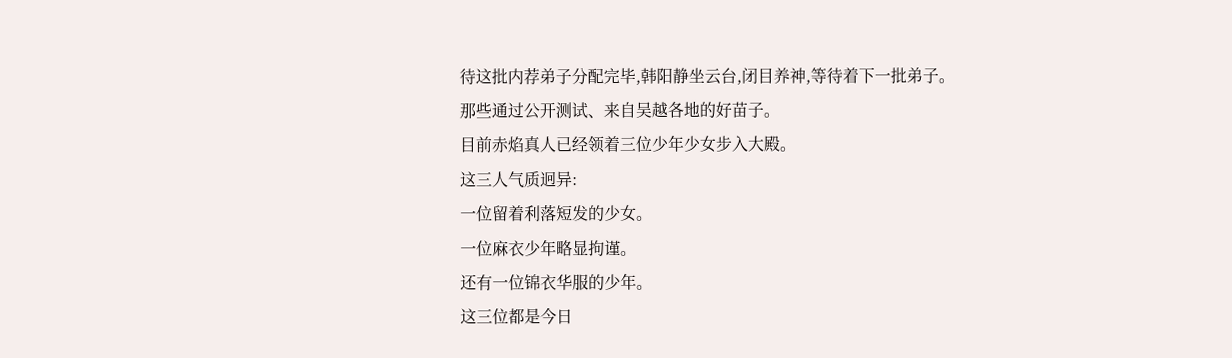待这批内荐弟子分配完毕,韩阳静坐云台,闭目养神,等待着下一批弟子。
那些通过公开测试、来自吴越各地的好苗子。
目前赤焰真人已经领着三位少年少女步入大殿。
这三人气质迥异:
一位留着利落短发的少女。
一位麻衣少年略显拘谨。
还有一位锦衣华服的少年。
这三位都是今日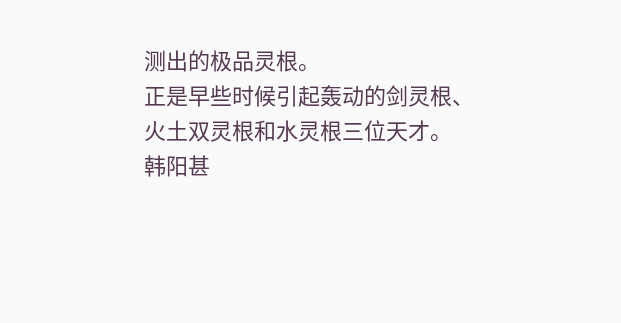测出的极品灵根。
正是早些时候引起轰动的剑灵根、火土双灵根和水灵根三位天才。
韩阳甚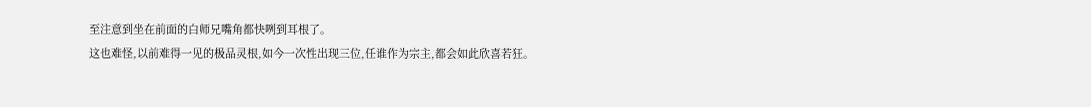至注意到坐在前面的白师兄嘴角都快咧到耳根了。
这也难怪,以前难得一见的极品灵根,如今一次性出现三位,任谁作为宗主,都会如此欣喜若狂。